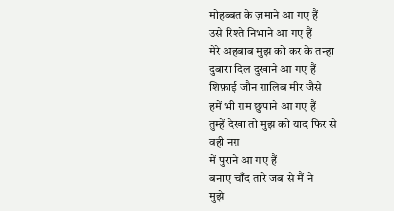मोहब्बत के ज़माने आ गए हैं
उसे रिश्ते निभाने आ गए हैं
मेरे अहबाब मुझ को कर के तन्हा
दुबारा दिल दुखाने आ गए हैं
शिफ़ाई जौन ग़ालिब मीर जैसे
हमें भी ग़म छुपाने आ गए हैं
तुम्हें देखा तो मुझ को याद फिर से
वही नग़
में पुराने आ गए हैं
बनाए चाँद तारे जब से मैं ने
मुझे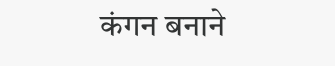कंगन बनाने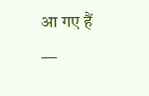आ गए हैं
—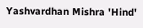Yashvardhan Mishra 'Hind'